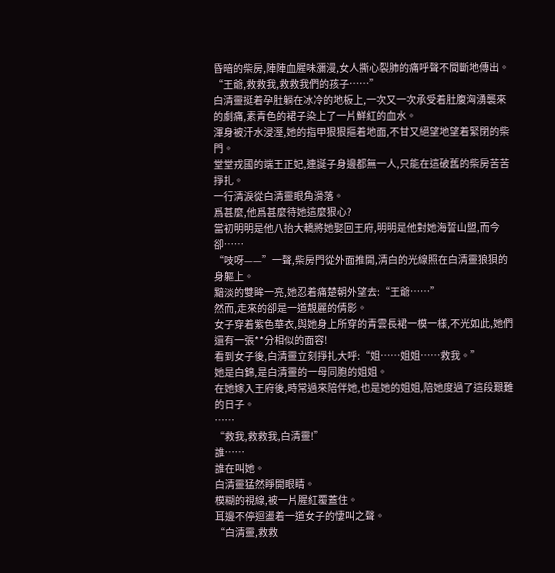昏暗的柴房,陣陣血腥味瀰漫,女人撕心裂肺的痛呼聲不間斷地傳出。
“王爺,救救我,救救我們的孩子……”
白清靈挺着孕肚躺在冰冷的地板上,一次又一次承受着肚腹洶湧襲來的劇痛,素青色的裙子染上了一片鮮紅的血水。
渾身被汗水浸溼,她的指甲狠狠摳着地面,不甘又絕望地望着緊閉的柴門。
堂堂戎國的端王正妃,連誕子身邊都無一人,只能在這破舊的柴房苦苦掙扎。
一行清淚從白清靈眼角滑落。
爲甚麼,他爲甚麼待她這麼狠心?
當初明明是他八抬大轎將她娶回王府,明明是他對她海誓山盟,而今卻……
“吱呀——”一聲,柴房門從外面推開,清白的光線照在白清靈狼狽的身軀上。
黯淡的雙眸一亮,她忍着痛楚朝外望去:“王爺……”
然而,走來的卻是一道靚麗的倩影。
女子穿着紫色華衣,與她身上所穿的青雲長裙一模一樣,不光如此,她們還有一張**分相似的面容!
看到女子後,白清靈立刻掙扎大呼:“姐……姐姐……救我。”
她是白錦,是白清靈的一母同胞的姐姐。
在她嫁入王府後,時常過來陪伴她,也是她的姐姐,陪她度過了這段艱難的日子。
……
“救我,救救我,白清靈!”
誰……
誰在叫她。
白清靈猛然睜開眼睛。
模糊的視線,被一片腥紅覆蓋住。
耳邊不停迴盪着一道女子的悽叫之聲。
“白清靈,救救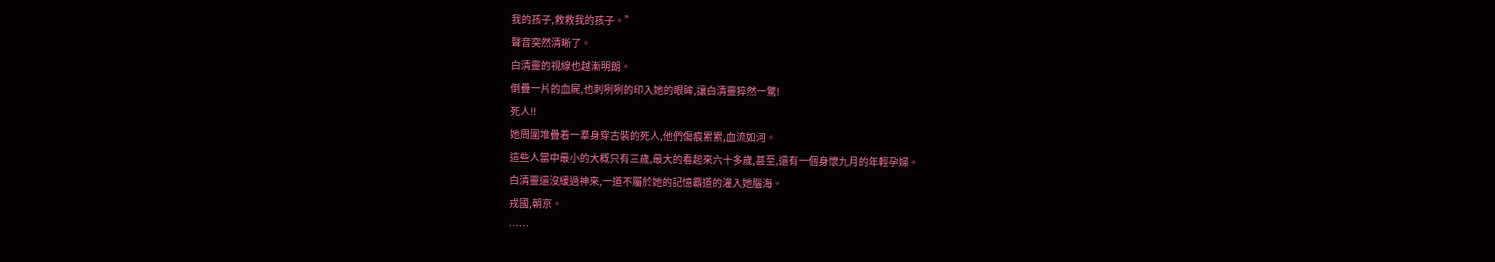我的孩子,救救我的孩子。”
聲音突然清晰了。
白清靈的視線也越漸明朗。
倒疊一片的血屍,也刺咧咧的印入她的眼眸,讓白清靈猝然一驚!
死人!!
她周圍堆疊着一羣身穿古裝的死人,他們傷痕累累,血流如河。
這些人當中最小的大概只有三歲,最大的看起來六十多歲,甚至,還有一個身懷九月的年輕孕婦。
白清靈還沒緩過神來,一道不屬於她的記憶霸道的灌入她腦海。
戎國,朝京。
……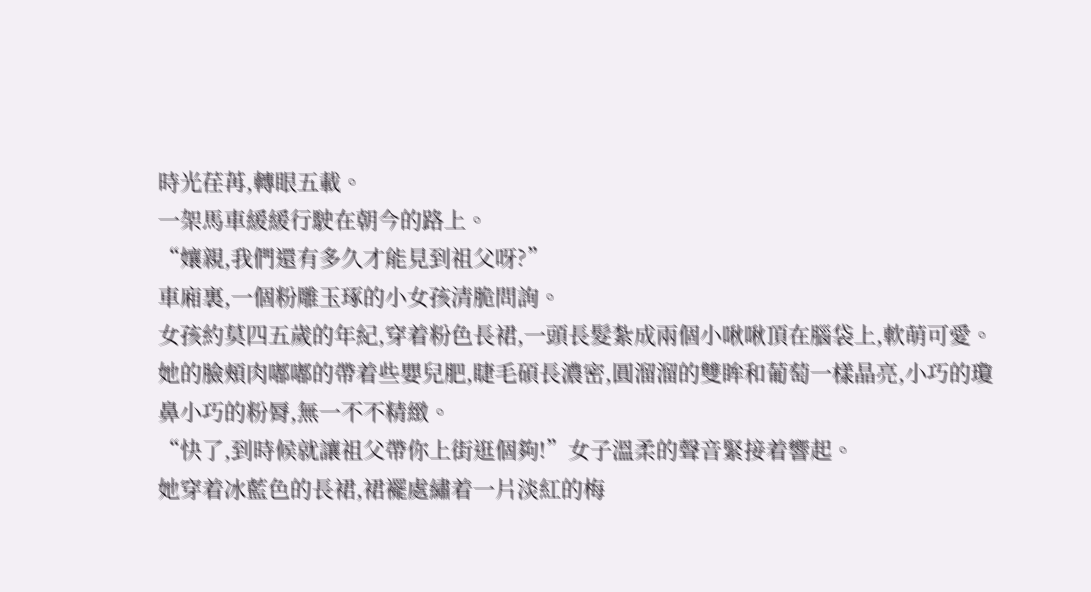時光荏苒,轉眼五載。
一架馬車緩緩行駛在朝今的路上。
“孃親,我們還有多久才能見到祖父呀?”
車廂裏,一個粉雕玉琢的小女孩清脆問詢。
女孩約莫四五歲的年紀,穿着粉色長裙,一頭長髮紮成兩個小啾啾頂在腦袋上,軟萌可愛。
她的臉頰肉嘟嘟的帶着些嬰兒肥,睫毛碩長濃密,圓溜溜的雙眸和葡萄一樣晶亮,小巧的瓊鼻小巧的粉脣,無一不不精緻。
“快了,到時候就讓祖父帶你上街逛個夠!”女子溫柔的聲音緊接着響起。
她穿着冰藍色的長裙,裙襬處繡着一片淡紅的梅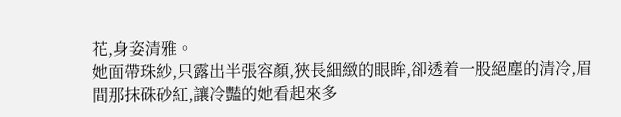花,身姿清雅。
她面帶珠紗,只露出半張容顏,狹長細緻的眼眸,卻透着一股絕塵的清冷,眉間那抹硃砂紅,讓冷豔的她看起來多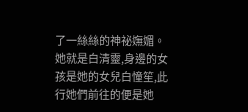了一絲絲的神祕嫵媚。
她就是白清靈,身邊的女孩是她的女兒白憧笙,此行她們前往的便是她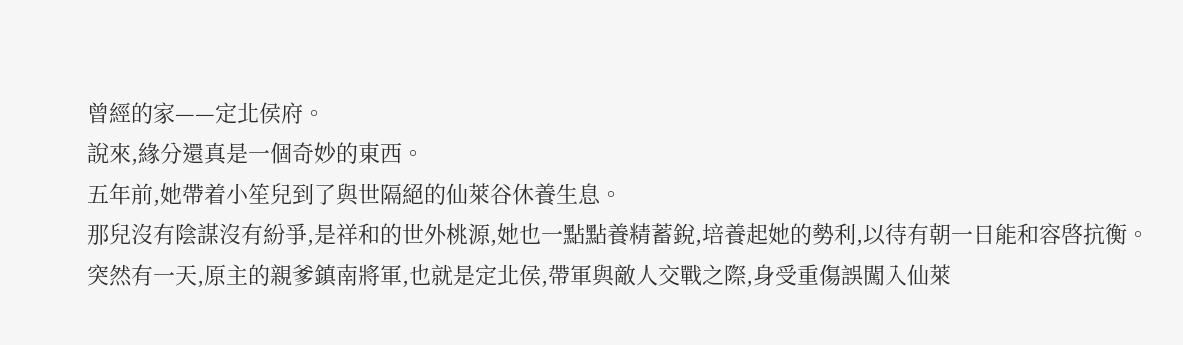曾經的家——定北侯府。
說來,緣分還真是一個奇妙的東西。
五年前,她帶着小笙兒到了與世隔絕的仙萊谷休養生息。
那兒沒有陰謀沒有紛爭,是祥和的世外桃源,她也一點點養精蓄銳,培養起她的勢利,以待有朝一日能和容啓抗衡。
突然有一天,原主的親爹鎮南將軍,也就是定北侯,帶軍與敵人交戰之際,身受重傷誤闖入仙萊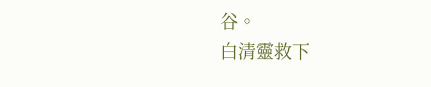谷。
白清靈救下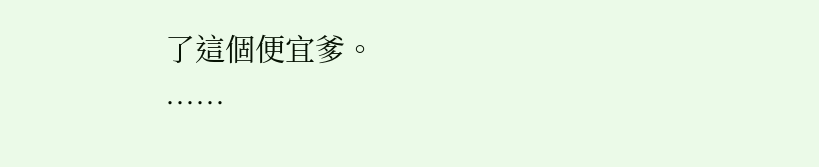了這個便宜爹。
……